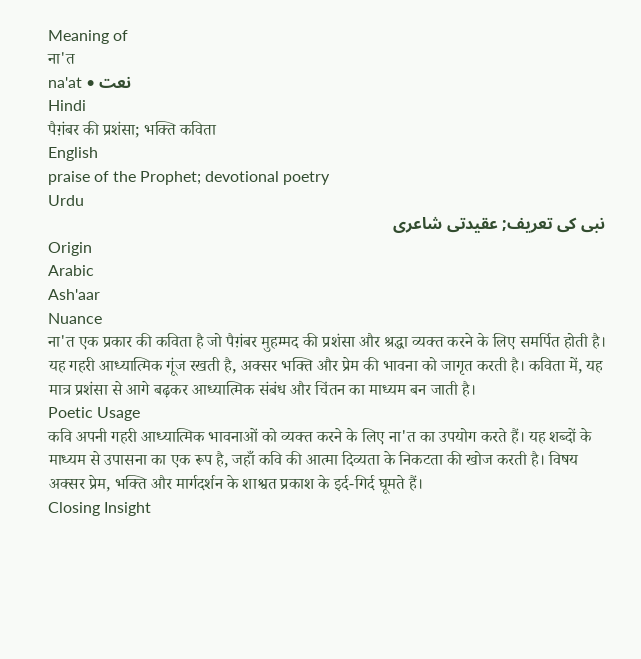Meaning of
ना'त
na'at • نعت
Hindi
पैग़ंबर की प्रशंसा; भक्ति कविता
English
praise of the Prophet; devotional poetry
Urdu
نبی کی تعریف; عقیدتی شاعری
Origin
Arabic
Ash'aar
Nuance
ना'त एक प्रकार की कविता है जो पैग़ंबर मुहम्मद की प्रशंसा और श्रद्धा व्यक्त करने के लिए समर्पित होती है। यह गहरी आध्यात्मिक गूंज रखती है, अक्सर भक्ति और प्रेम की भावना को जागृत करती है। कविता में, यह मात्र प्रशंसा से आगे बढ़कर आध्यात्मिक संबंध और चिंतन का माध्यम बन जाती है।
Poetic Usage
कवि अपनी गहरी आध्यात्मिक भावनाओं को व्यक्त करने के लिए ना'त का उपयोग करते हैं। यह शब्दों के माध्यम से उपासना का एक रूप है, जहाँ कवि की आत्मा दिव्यता के निकटता की खोज करती है। विषय अक्सर प्रेम, भक्ति और मार्गदर्शन के शाश्वत प्रकाश के इर्द-गिर्द घूमते हैं।
Closing Insight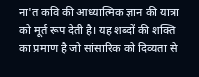ना'त कवि की आध्यात्मिक ज्ञान की यात्रा को मूर्त रूप देती है। यह शब्दों की शक्ति का प्रमाण है जो सांसारिक को दिव्यता से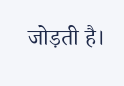जोड़ती है।